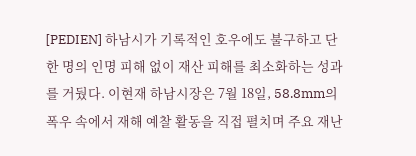[PEDIEN] 하남시가 기록적인 호우에도 불구하고 단 한 명의 인명 피해 없이 재산 피해를 최소화하는 성과를 거뒀다. 이현재 하남시장은 7월 18일, 58.8mm의 폭우 속에서 재해 예찰 활동을 직접 펼치며 주요 재난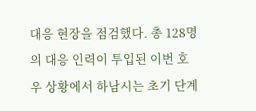대응 현장을 점검했다. 총 128명의 대응 인력이 투입된 이번 호우 상황에서 하남시는 초기 단계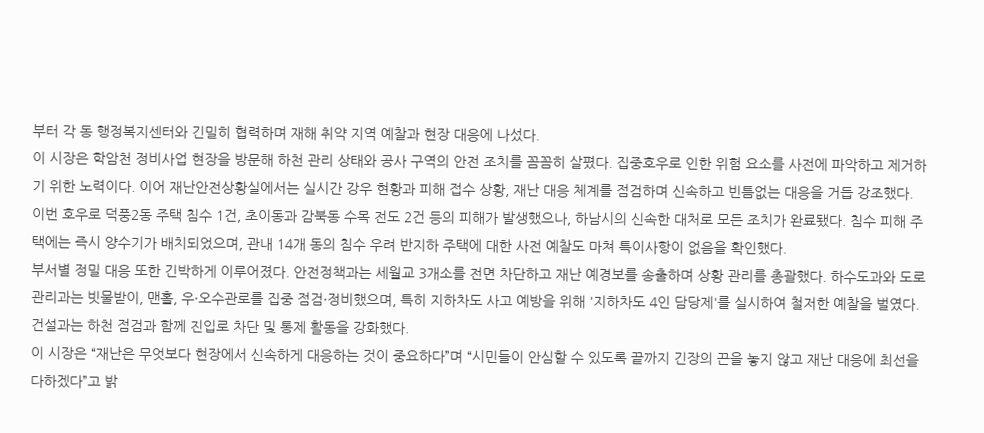부터 각 동 행정복지센터와 긴밀히 협력하며 재해 취약 지역 예찰과 현장 대응에 나섰다.
이 시장은 학암천 정비사업 현장을 방문해 하천 관리 상태와 공사 구역의 안전 조치를 꼼꼼히 살폈다. 집중호우로 인한 위험 요소를 사전에 파악하고 제거하기 위한 노력이다. 이어 재난안전상황실에서는 실시간 강우 현황과 피해 접수 상황, 재난 대응 체계를 점검하며 신속하고 빈틈없는 대응을 거듭 강조했다.
이번 호우로 덕풍2동 주택 침수 1건, 초이동과 감북동 수목 전도 2건 등의 피해가 발생했으나, 하남시의 신속한 대처로 모든 조치가 완료됐다. 침수 피해 주택에는 즉시 양수기가 배치되었으며, 관내 14개 동의 침수 우려 반지하 주택에 대한 사전 예찰도 마쳐 특이사항이 없음을 확인했다.
부서별 정밀 대응 또한 긴박하게 이루어졌다. 안전정책과는 세월교 3개소를 전면 차단하고 재난 예경보를 송출하며 상황 관리를 총괄했다. 하수도과와 도로관리과는 빗물받이, 맨홀, 우·오수관로를 집중 점검·정비했으며, 특히 지하차도 사고 예방을 위해 '지하차도 4인 담당제'를 실시하여 철저한 예찰을 벌였다. 건설과는 하천 점검과 함께 진입로 차단 및 통제 활동을 강화했다.
이 시장은 “재난은 무엇보다 현장에서 신속하게 대응하는 것이 중요하다”며 “시민들이 안심할 수 있도록 끝까지 긴장의 끈을 놓지 않고 재난 대응에 최선을 다하겠다”고 밝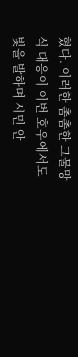혔다. 이러한 촘촘한 그물망식 대응이 이번 호우에서도 빛을 발하며 시민 안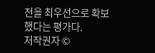전을 최우선으로 확보했다는 평가다.
저작권자 ©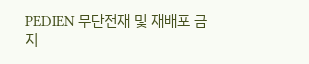PEDIEN 무단전재 및 재배포 금지